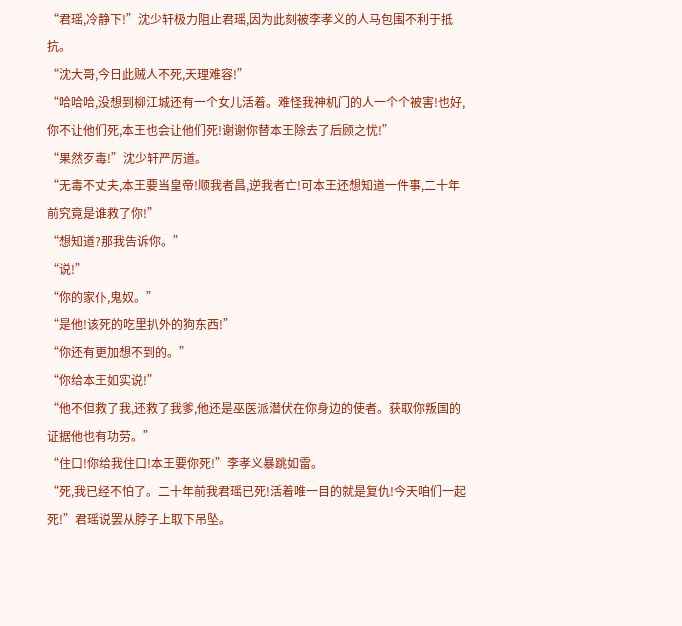“君瑶,冷静下!”沈少轩极力阻止君瑶,因为此刻被李孝义的人马包围不利于抵抗。
“沈大哥,今日此贼人不死,天理难容!”
“哈哈哈,没想到柳江城还有一个女儿活着。难怪我神机门的人一个个被害!也好,你不让他们死,本王也会让他们死!谢谢你替本王除去了后顾之忧!”
“果然歹毒!”沈少轩严厉道。
“无毒不丈夫,本王要当皇帝!顺我者昌,逆我者亡!可本王还想知道一件事,二十年前究竟是谁救了你!”
“想知道?那我告诉你。”
“说!”
“你的家仆,鬼奴。”
“是他!该死的吃里扒外的狗东西!”
“你还有更加想不到的。”
“你给本王如实说!”
“他不但救了我,还救了我爹,他还是巫医派潜伏在你身边的使者。获取你叛国的证据他也有功劳。”
“住口!你给我住口!本王要你死!”李孝义暴跳如雷。
“死,我已经不怕了。二十年前我君瑶已死!活着唯一目的就是复仇!今天咱们一起死!”君瑶说罢从脖子上取下吊坠。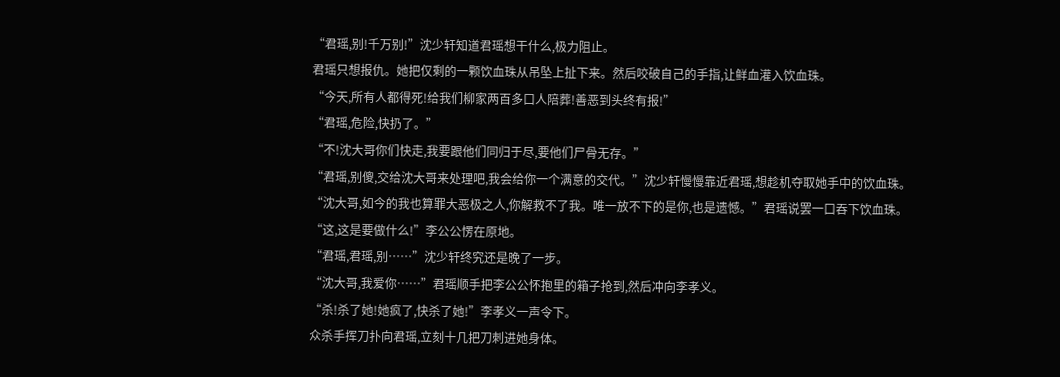“君瑶,别!千万别!”沈少轩知道君瑶想干什么,极力阻止。
君瑶只想报仇。她把仅剩的一颗饮血珠从吊坠上扯下来。然后咬破自己的手指,让鲜血灌入饮血珠。
“今天,所有人都得死!给我们柳家两百多口人陪葬!善恶到头终有报!”
“君瑶,危险,快扔了。”
“不!沈大哥你们快走,我要跟他们同归于尽,要他们尸骨无存。”
“君瑶,别傻,交给沈大哥来处理吧,我会给你一个满意的交代。”沈少轩慢慢靠近君瑶,想趁机夺取她手中的饮血珠。
“沈大哥,如今的我也算罪大恶极之人,你解救不了我。唯一放不下的是你,也是遗憾。”君瑶说罢一口吞下饮血珠。
“这,这是要做什么!”李公公愣在原地。
“君瑶,君瑶,别……”沈少轩终究还是晚了一步。
“沈大哥,我爱你……”君瑶顺手把李公公怀抱里的箱子抢到,然后冲向李孝义。
“杀!杀了她!她疯了,快杀了她!”李孝义一声令下。
众杀手挥刀扑向君瑶,立刻十几把刀刺进她身体。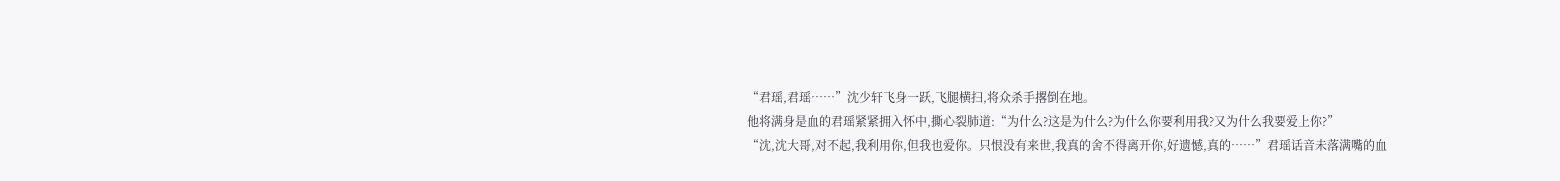“君瑶,君瑶……”沈少轩飞身一跃,飞腿横扫,将众杀手撂倒在地。
他将满身是血的君瑶紧紧拥入怀中,撕心裂肺道:“为什么?这是为什么?为什么你要利用我?又为什么我要爱上你?”
“沈,沈大哥,对不起,我利用你,但我也爱你。只恨没有来世,我真的舍不得离开你,好遗憾,真的……”君瑶话音未落满嘴的血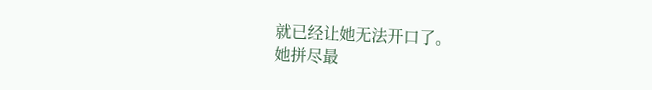就已经让她无法开口了。
她拼尽最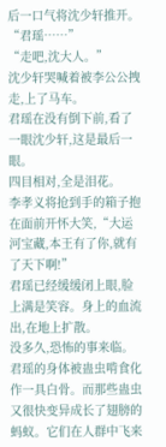后一口气将沈少轩推开。
“君瑶……”
“走吧,沈大人。”
沈少轩哭喊着被李公公拽走,上了马车。
君瑶在没有倒下前,看了一眼沈少轩,这是最后一眼。
四目相对,全是泪花。
李孝义将抢到手的箱子抱在面前开怀大笑,“大运河宝藏,本王有了你,就有了天下啊!”
君瑶已经缓缓闭上眼,脸上满是笑容。身上的血流出,在地上扩散。
没多久,恐怖的事来临。
君瑶的身体被蛊虫啃食化作一具白骨。而那些蛊虫又很快变异成长了翅膀的蚂蚁。它们在人群中飞来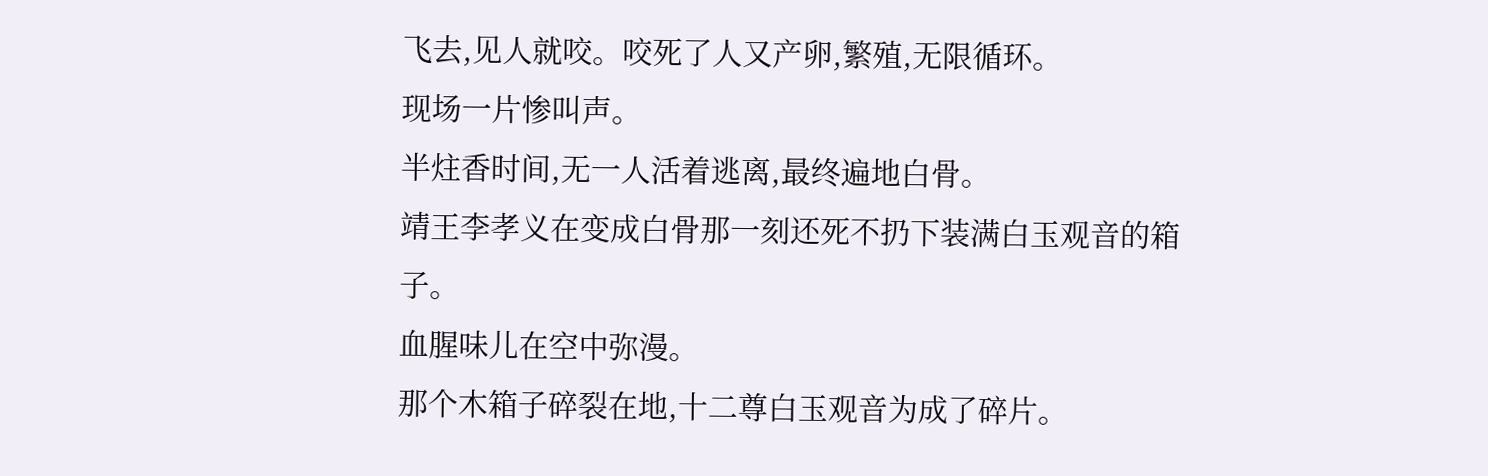飞去,见人就咬。咬死了人又产卵,繁殖,无限循环。
现场一片惨叫声。
半炷香时间,无一人活着逃离,最终遍地白骨。
靖王李孝义在变成白骨那一刻还死不扔下装满白玉观音的箱子。
血腥味儿在空中弥漫。
那个木箱子碎裂在地,十二尊白玉观音为成了碎片。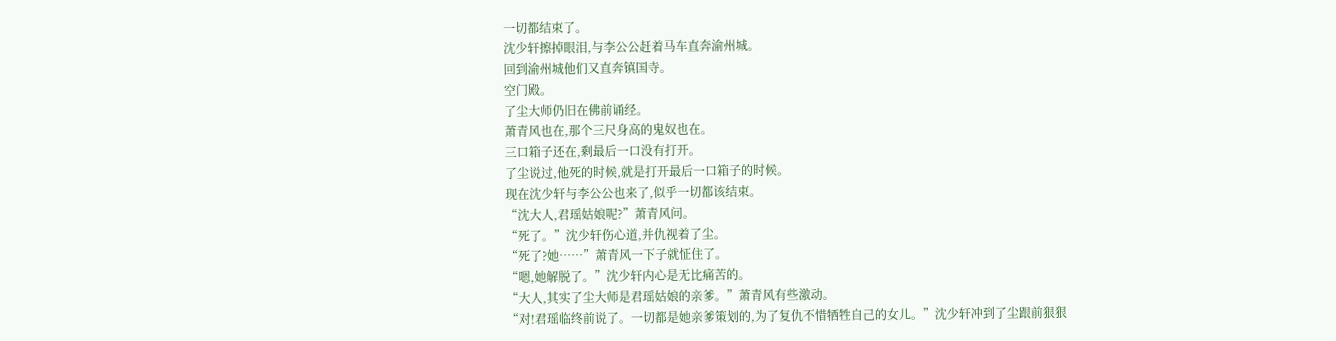一切都结束了。
沈少轩擦掉眼泪,与李公公赶着马车直奔渝州城。
回到渝州城他们又直奔镇国寺。
空门殿。
了尘大师仍旧在佛前诵经。
萧青风也在,那个三尺身高的鬼奴也在。
三口箱子还在,剩最后一口没有打开。
了尘说过,他死的时候,就是打开最后一口箱子的时候。
现在沈少轩与李公公也来了,似乎一切都该结束。
“沈大人,君瑶姑娘呢?”萧青风问。
“死了。”沈少轩伤心道,并仇视着了尘。
“死了?她……”萧青风一下子就怔住了。
“嗯,她解脱了。”沈少轩内心是无比痛苦的。
“大人,其实了尘大师是君瑶姑娘的亲爹。”萧青风有些激动。
“对!君瑶临终前说了。一切都是她亲爹策划的,为了复仇不惜牺牲自己的女儿。”沈少轩冲到了尘跟前狠狠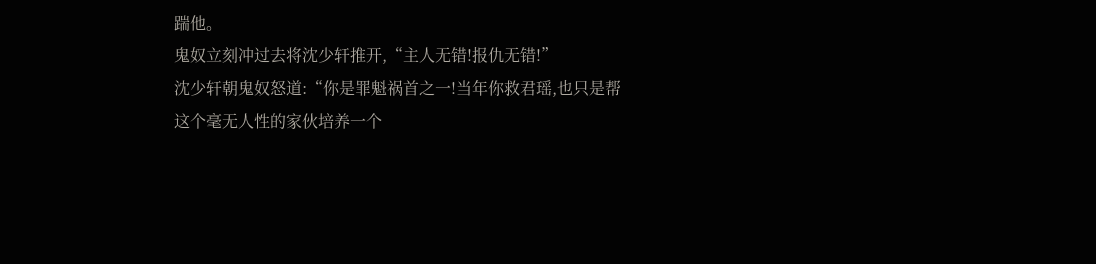踹他。
鬼奴立刻冲过去将沈少轩推开,“主人无错!报仇无错!”
沈少轩朝鬼奴怒道:“你是罪魁祸首之一!当年你救君瑶,也只是帮这个毫无人性的家伙培养一个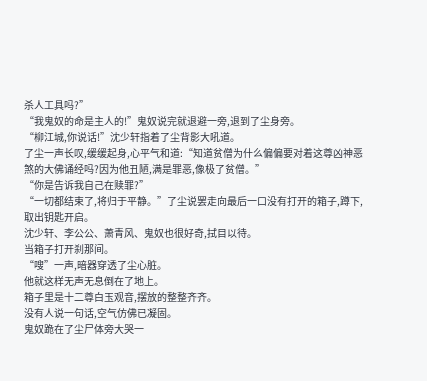杀人工具吗?”
“我鬼奴的命是主人的!”鬼奴说完就退避一旁,退到了尘身旁。
“柳江城,你说话!”沈少轩指着了尘背影大吼道。
了尘一声长叹,缓缓起身,心平气和道:“知道贫僧为什么偏偏要对着这尊凶神恶煞的大佛诵经吗?因为他丑陋,满是罪恶,像极了贫僧。”
“你是告诉我自己在赎罪?”
“一切都结束了,将归于平静。”了尘说罢走向最后一口没有打开的箱子,蹲下,取出钥匙开启。
沈少轩、李公公、萧青风、鬼奴也很好奇,拭目以待。
当箱子打开刹那间。
“嗖”一声,暗器穿透了尘心脏。
他就这样无声无息倒在了地上。
箱子里是十二尊白玉观音,摆放的整整齐齐。
没有人说一句话,空气仿佛已凝固。
鬼奴跪在了尘尸体旁大哭一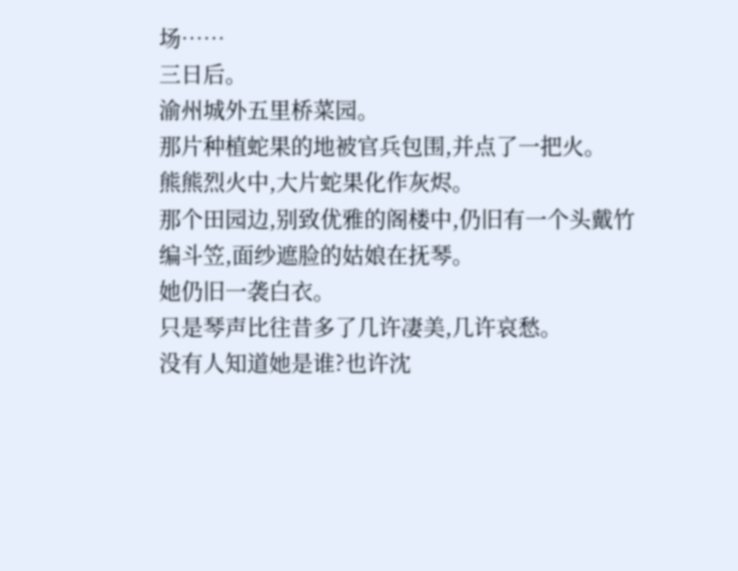场……
三日后。
渝州城外五里桥菜园。
那片种植蛇果的地被官兵包围,并点了一把火。
熊熊烈火中,大片蛇果化作灰烬。
那个田园边,别致优雅的阁楼中,仍旧有一个头戴竹编斗笠,面纱遮脸的姑娘在抚琴。
她仍旧一袭白衣。
只是琴声比往昔多了几许凄美,几许哀愁。
没有人知道她是谁?也许沈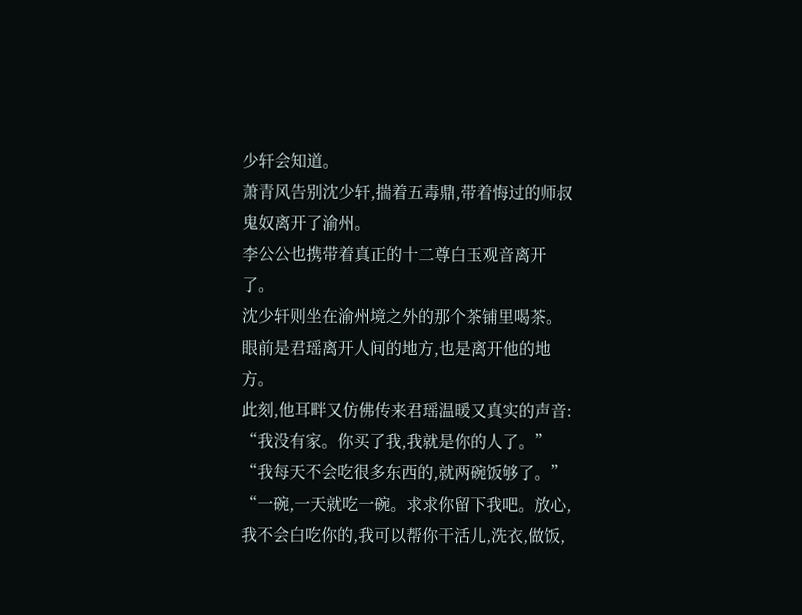少轩会知道。
萧青风告别沈少轩,揣着五毒鼎,带着悔过的师叔鬼奴离开了渝州。
李公公也携带着真正的十二尊白玉观音离开了。
沈少轩则坐在渝州境之外的那个茶铺里喝茶。
眼前是君瑶离开人间的地方,也是离开他的地方。
此刻,他耳畔又仿佛传来君瑶温暖又真实的声音:
“我没有家。你买了我,我就是你的人了。”
“我每天不会吃很多东西的,就两碗饭够了。”
“一碗,一天就吃一碗。求求你留下我吧。放心,我不会白吃你的,我可以帮你干活儿,洗衣,做饭,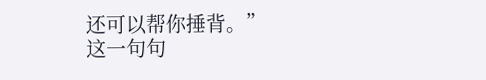还可以帮你捶背。”
这一句句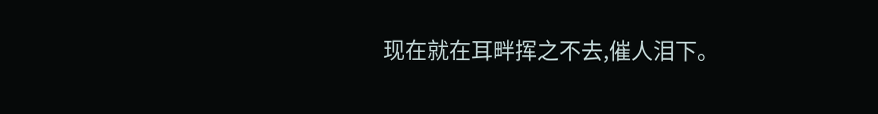现在就在耳畔挥之不去,催人泪下。